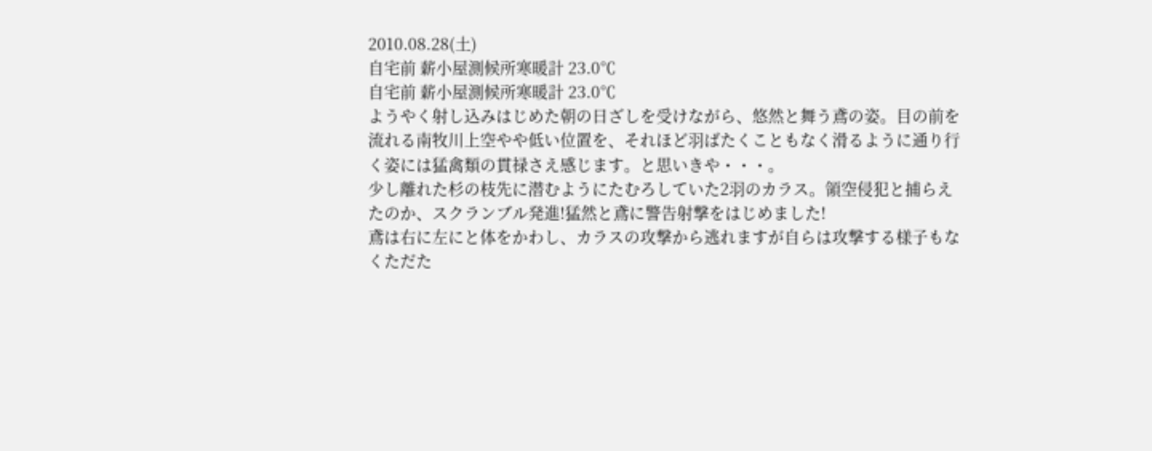2010.08.28(土)
自宅前 薪小屋測候所寒暖計 23.0℃
自宅前 薪小屋測候所寒暖計 23.0℃
ようやく射し込みはじめた朝の日ざしを受けながら、悠然と舞う鳶の姿。目の前を流れる南牧川上空やや低い位置を、それほど羽ばたくこともなく滑るように通り行く姿には猛禽類の貫禄さえ感じます。と思いきや・・・。
少し離れた杉の枝先に潜むようにたむろしていた2羽のカラス。領空侵犯と捕らえたのか、スクランブル発進!猛然と鳶に警告射撃をはじめました!
鳶は右に左にと体をかわし、カラスの攻撃から逃れますが自らは攻撃する様子もなくただた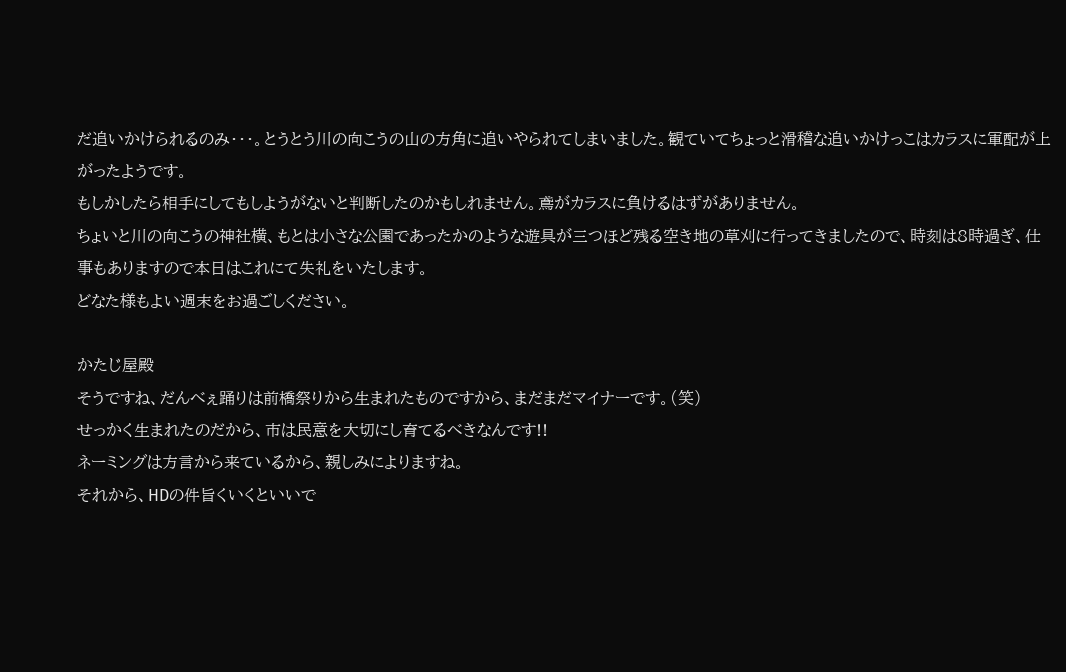だ追いかけられるのみ・・・。とうとう川の向こうの山の方角に追いやられてしまいました。観ていてちょっと滑稽な追いかけっこはカラスに軍配が上がったようです。
もしかしたら相手にしてもしようがないと判断したのかもしれません。鳶がカラスに負けるはずがありません。
ちょいと川の向こうの神社横、もとは小さな公園であったかのような遊具が三つほど残る空き地の草刈に行ってきましたので、時刻は8時過ぎ、仕事もありますので本日はこれにて失礼をいたします。
どなた様もよい週末をお過ごしください。

かたじ屋殿
そうですね、だんべぇ踊りは前橋祭りから生まれたものですから、まだまだマイナーです。(笑)
せっかく生まれたのだから、市は民意を大切にし育てるべきなんです!!
ネーミングは方言から来ているから、親しみによりますね。
それから、HDの件旨くいくといいで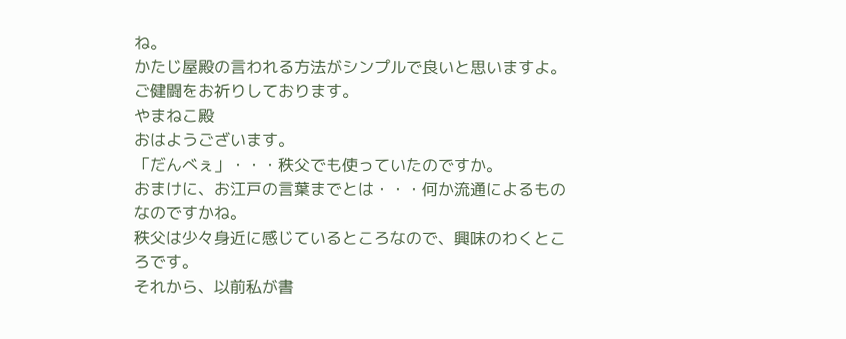ね。
かたじ屋殿の言われる方法がシンプルで良いと思いますよ。
ご健闘をお祈りしております。
やまねこ殿
おはようございます。
「だんべぇ」・・・秩父でも使っていたのですか。
おまけに、お江戸の言葉までとは・・・何か流通によるものなのですかね。
秩父は少々身近に感じているところなので、興味のわくところです。
それから、以前私が書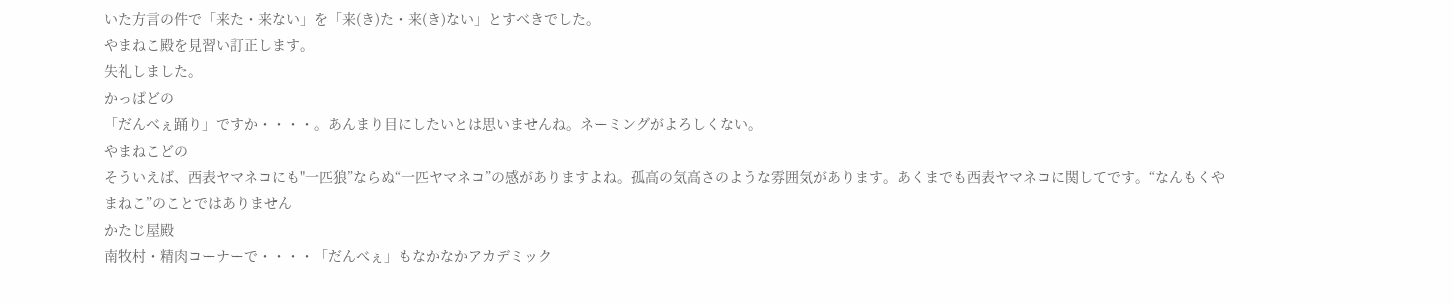いた方言の件で「来た・来ない」を「来(き)た・来(き)ない」とすべきでした。
やまねこ殿を見習い訂正します。
失礼しました。
かっぱどの
「だんべぇ踊り」ですか・・・・。あんまり目にしたいとは思いませんね。ネーミングがよろしくない。
やまねこどの
そういえば、西表ヤマネコにも"一匹狼”ならぬ“一匹ヤマネコ”の感がありますよね。孤高の気高さのような雰囲気があります。あくまでも西表ヤマネコに関してです。“なんもくやまねこ”のことではありません
かたじ屋殿
南牧村・精肉コーナーで・・・・「だんべぇ」もなかなかアカデミック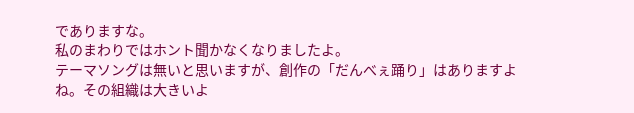でありますな。
私のまわりではホント聞かなくなりましたよ。
テーマソングは無いと思いますが、創作の「だんべぇ踊り」はありますよね。その組織は大きいよ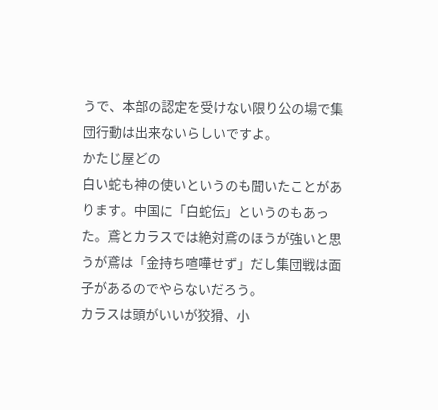うで、本部の認定を受けない限り公の場で集団行動は出来ないらしいですよ。
かたじ屋どの
白い蛇も神の使いというのも聞いたことがあります。中国に「白蛇伝」というのもあった。鳶とカラスでは絶対鳶のほうが強いと思うが鳶は「金持ち喧嘩せず」だし集団戦は面子があるのでやらないだろう。
カラスは頭がいいが狡猾、小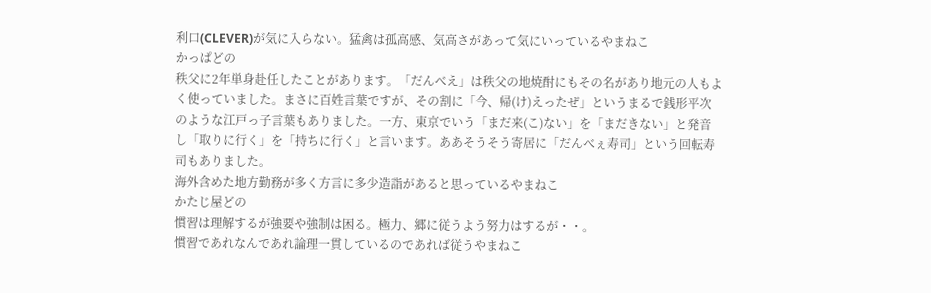利口(CLEVER)が気に入らない。猛禽は孤高感、気高さがあって気にいっているやまねこ
かっぱどの
秩父に2年単身赴任したことがあります。「だんべえ」は秩父の地焼酎にもその名があり地元の人もよく使っていました。まさに百姓言葉ですが、その割に「今、帰(け)えったぜ」というまるで銭形平次のような江戸っ子言葉もありました。一方、東京でいう「まだ来(こ)ない」を「まだきない」と発音し「取りに行く」を「持ちに行く」と言います。ああそうそう寄居に「だんべぇ寿司」という回転寿司もありました。
海外含めた地方勤務が多く方言に多少造詣があると思っているやまねこ
かたじ屋どの
慣習は理解するが強要や強制は困る。極力、郷に従うよう努力はするが・・。
慣習であれなんであれ論理一貫しているのであれば従うやまねこ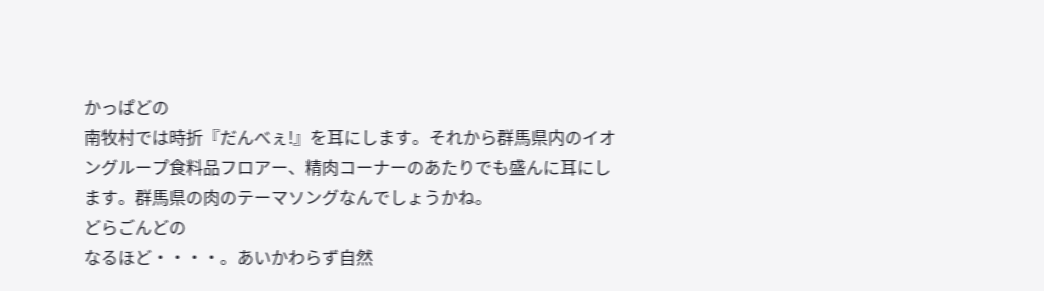かっぱどの
南牧村では時折『だんべぇ!』を耳にします。それから群馬県内のイオングループ食料品フロアー、精肉コーナーのあたりでも盛んに耳にします。群馬県の肉のテーマソングなんでしょうかね。
どらごんどの
なるほど・・・・。あいかわらず自然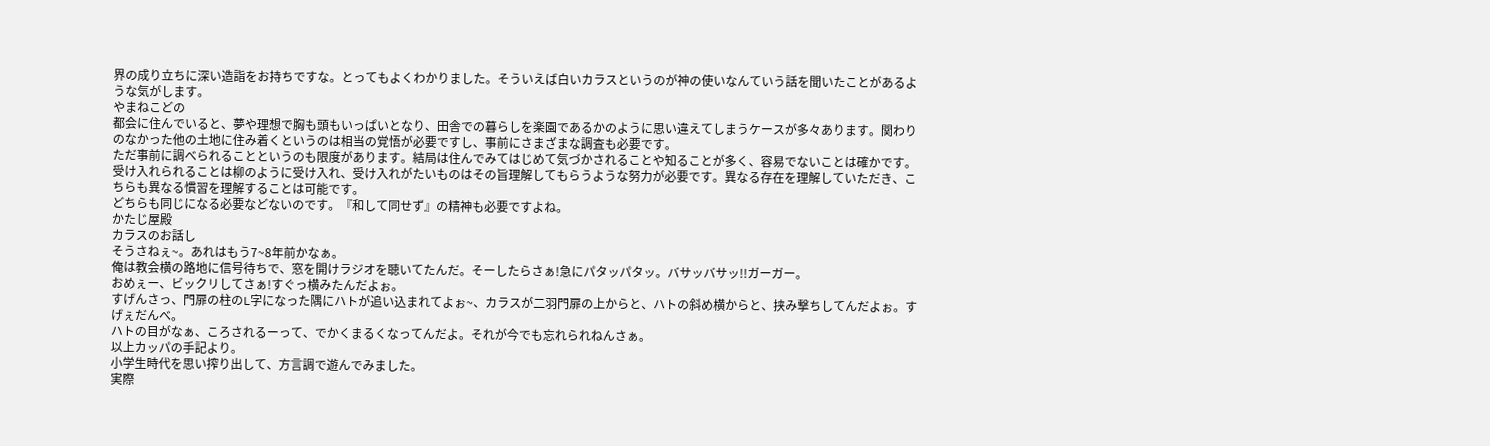界の成り立ちに深い造詣をお持ちですな。とってもよくわかりました。そういえば白いカラスというのが神の使いなんていう話を聞いたことがあるような気がします。
やまねこどの
都会に住んでいると、夢や理想で胸も頭もいっぱいとなり、田舎での暮らしを楽園であるかのように思い違えてしまうケースが多々あります。関わりのなかった他の土地に住み着くというのは相当の覚悟が必要ですし、事前にさまざまな調査も必要です。
ただ事前に調べられることというのも限度があります。結局は住んでみてはじめて気づかされることや知ることが多く、容易でないことは確かです。
受け入れられることは柳のように受け入れ、受け入れがたいものはその旨理解してもらうような努力が必要です。異なる存在を理解していただき、こちらも異なる慣習を理解することは可能です。
どちらも同じになる必要などないのです。『和して同せず』の精神も必要ですよね。
かたじ屋殿
カラスのお話し
そうさねぇ~。あれはもう7~8年前かなぁ。
俺は教会横の路地に信号待ちで、窓を開けラジオを聴いてたんだ。そーしたらさぁ!急にパタッパタッ。バサッバサッ!!ガーガー。
おめぇー、ビックリしてさぁ!すぐっ横みたんだよぉ。
すげんさっ、門扉の柱のL字になった隅にハトが追い込まれてよぉ~、カラスが二羽門扉の上からと、ハトの斜め横からと、挟み撃ちしてんだよぉ。すげぇだんべ。
ハトの目がなぁ、ころされるーって、でかくまるくなってんだよ。それが今でも忘れられねんさぁ。
以上カッパの手記より。
小学生時代を思い搾り出して、方言調で遊んでみました。
実際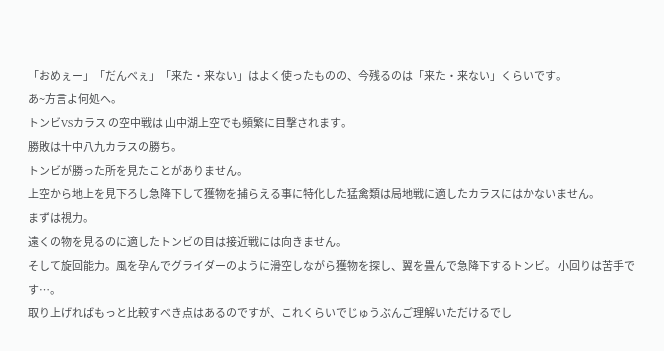「おめぇー」「だんべぇ」「来た・来ない」はよく使ったものの、今残るのは「来た・来ない」くらいです。
あ~方言よ何処へ。
トンビVSカラス の空中戦は 山中湖上空でも頻繁に目撃されます。
勝敗は十中八九カラスの勝ち。
トンビが勝った所を見たことがありません。
上空から地上を見下ろし急降下して獲物を捕らえる事に特化した猛禽類は局地戦に適したカラスにはかないません。
まずは視力。
遠くの物を見るのに適したトンビの目は接近戦には向きません。
そして旋回能力。風を孕んでグライダーのように滑空しながら獲物を探し、翼を畳んで急降下するトンビ。 小回りは苦手です…。
取り上げればもっと比較すべき点はあるのですが、これくらいでじゅうぶんご理解いただけるでし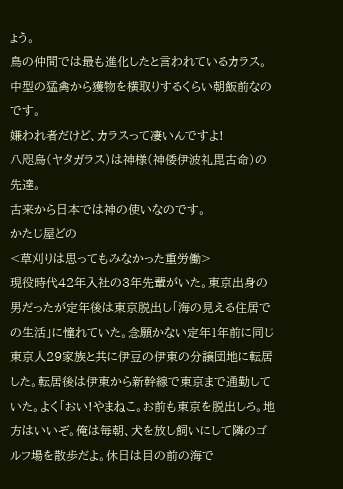ょう。
鳥の仲間では最も進化したと言われているカラス。
中型の猛禽から獲物を横取りするくらい朝飯前なのです。
嫌われ者だけど、カラスって凄いんですよ!
八咫烏(ヤタガラス)は神様(神倭伊波礼毘古命)の先達。
古来から日本では神の使いなのです。
かたじ屋どの
<草刈りは思ってもみなかった重労働>
現役時代42年入社の3年先輩がいた。東京出身の男だったが定年後は東京脱出し「海の見える住居での生活」に憧れていた。念願かない定年1年前に同じ東京人29家族と共に伊豆の伊東の分譲団地に転居した。転居後は伊東から新幹線で東京まで通勤していた。よく「おい!やまねこ。お前も東京を脱出しろ。地方はいいぞ。俺は毎朝、犬を放し飼いにして隣のゴルフ場を散歩だよ。休日は目の前の海で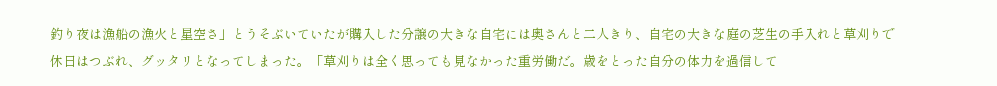釣り夜は漁船の漁火と星空さ」とうそぶいていたが購入した分譲の大きな自宅には奥さんと二人きり、自宅の大きな庭の芝生の手入れと草刈りで休日はつぶれ、グッタリとなってしまった。「草刈りは全く思っても見なかった重労働だ。歳をとった自分の体力を過信して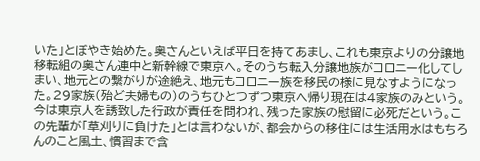いた」とぼやき始めた。奥さんといえば平日を持てあまし、これも東京よりの分譲地移転組の奥さん連中と新幹線で東京へ。そのうち転入分譲地族がコロニー化してしまい、地元との繋がりが途絶え、地元もコロニー族を移民の様に見なすようになった。29家族(殆ど夫婦もの)のうちひとつずつ東京へ帰り現在は4家族のみという。今は東京人を誘致した行政が責任を問われ、残った家族の慰留に必死だという。この先輩が「草刈りに負けた」とは言わないが、都会からの移住には生活用水はもちろんのこと風土、慣習まで含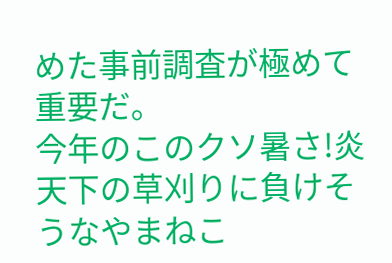めた事前調査が極めて重要だ。
今年のこのクソ暑さ!炎天下の草刈りに負けそうなやまねこ